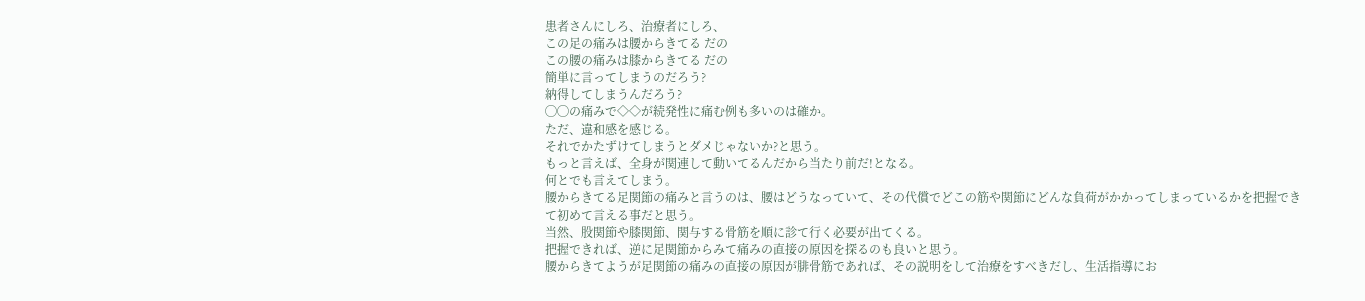患者さんにしろ、治療者にしろ、
この足の痛みは腰からきてる だの
この腰の痛みは膝からきてる だの
簡単に言ってしまうのだろう?
納得してしまうんだろう?
◯◯の痛みで◇◇が続発性に痛む例も多いのは確か。
ただ、違和感を感じる。
それでかたずけてしまうとダメじゃないか?と思う。
もっと言えば、全身が関連して動いてるんだから当たり前だ!となる。
何とでも言えてしまう。
腰からきてる足関節の痛みと言うのは、腰はどうなっていて、その代償でどこの筋や関節にどんな負荷がかかってしまっているかを把握できて初めて言える事だと思う。
当然、股関節や膝関節、関与する骨筋を順に診て行く必要が出てくる。
把握できれば、逆に足関節からみて痛みの直接の原因を探るのも良いと思う。
腰からきてようが足関節の痛みの直接の原因が腓骨筋であれば、その説明をして治療をすべきだし、生活指導にお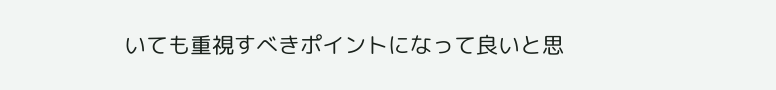いても重視すべきポイントになって良いと思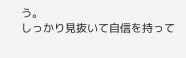う。
しっかり見抜いて自信を持って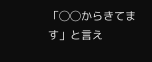「◯◯からきてます」と言え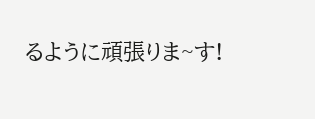るように頑張りま~す!